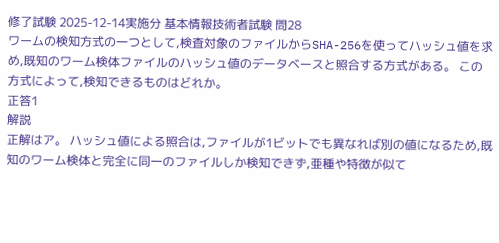修了試験 2025-12-14実施分 基本情報技術者試験 問28
ワームの検知方式の一つとして,検査対象のファイルからSHA-256を使ってハッシュ値を求め,既知のワーム検体ファイルのハッシュ値のデータベースと照合する方式がある。 この方式によって,検知できるものはどれか。
正答1
解説
正解はア。 ハッシュ値による照合は,ファイルが1ビットでも異なれば別の値になるため,既知のワーム検体と完全に同一のファイルしか検知できず,亜種や特徴が似て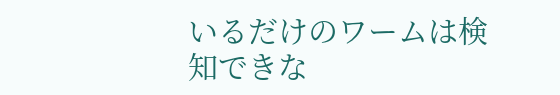いるだけのワームは検知できな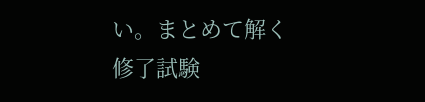い。まとめて解く
修了試験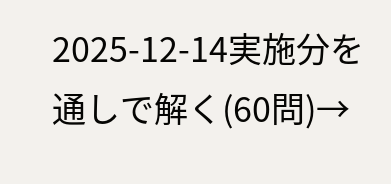2025-12-14実施分を通しで解く(60問)→